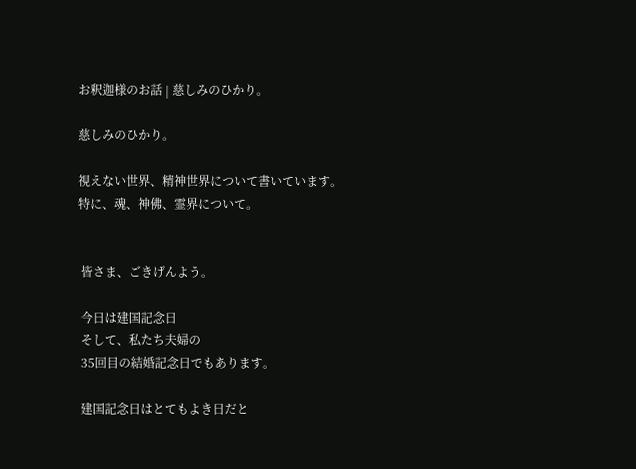お釈迦様のお話 | 慈しみのひかり。

慈しみのひかり。

視えない世界、精神世界について書いています。
特に、魂、神佛、霊界について。


 皆さま、ごきげんよう。

 今日は建国記念日
 そして、私たち夫婦の
 35回目の結婚記念日でもあります。

 建国記念日はとてもよき日だと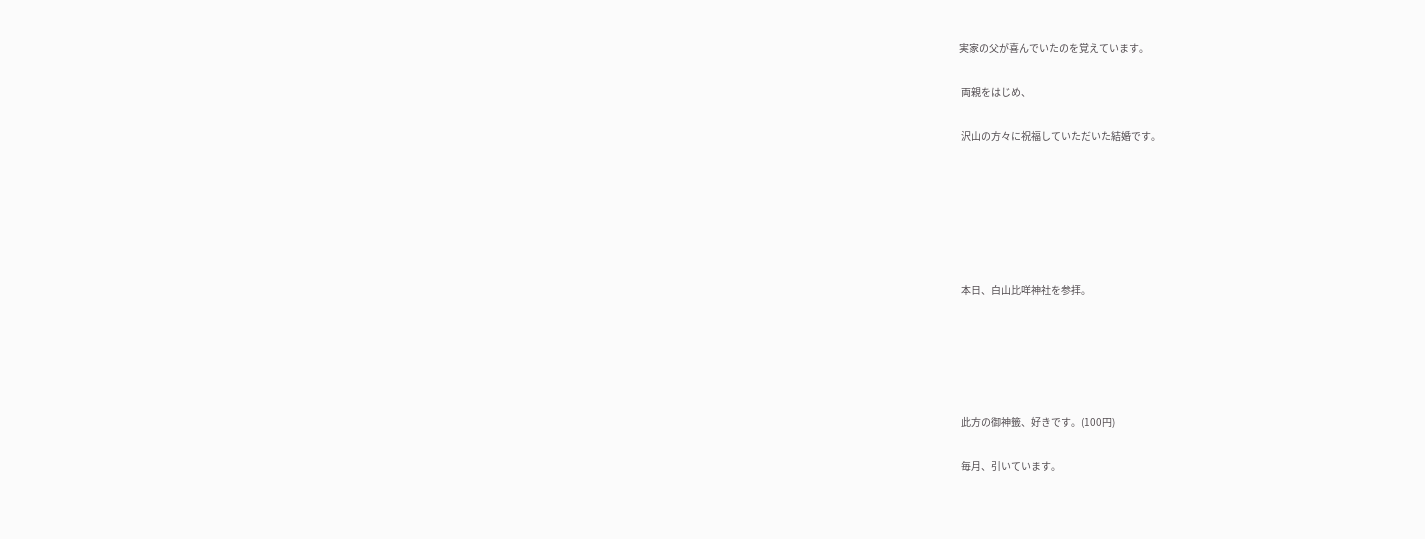実家の父が喜んでいたのを覚えています。

 両親をはじめ、

 沢山の方々に祝福していただいた結婚です。






 本日、白山比咩神社を参拝。





 此方の御神籤、好きです。(100円)

 毎月、引いています。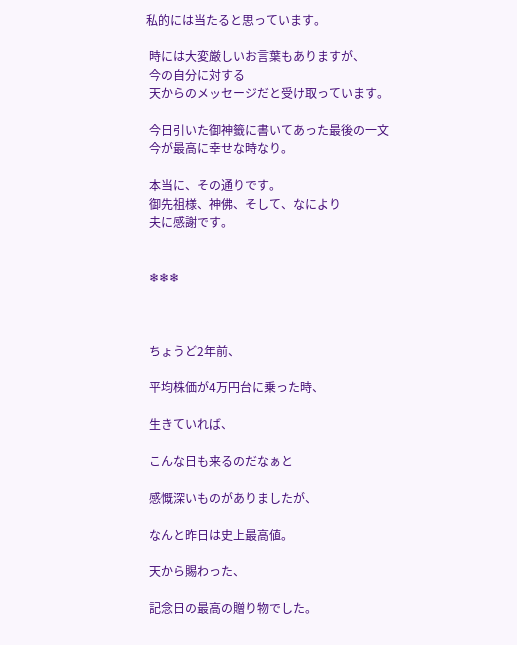私的には当たると思っています。

 時には大変厳しいお言葉もありますが、
 今の自分に対する
 天からのメッセージだと受け取っています。

 今日引いた御神籤に書いてあった最後の一文
 今が最高に幸せな時なり。

 本当に、その通りです。
 御先祖様、神佛、そして、なにより
 夫に感謝です。


 ❄❄❄



 ちょうど2年前、

 平均株価が4万円台に乗った時、

 生きていれば、

 こんな日も来るのだなぁと

 感慨深いものがありましたが、

 なんと昨日は史上最高値。

 天から賜わった、

 記念日の最高の贈り物でした。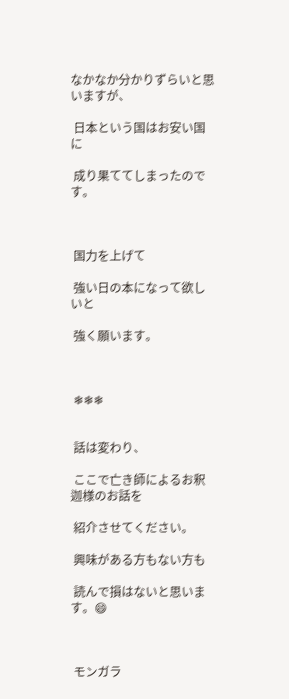なかなか分かりずらいと思いますが、

 日本という国はお安い国に

 成り果ててしまったのです。



 国力を上げて

 強い日の本になって欲しいと

 強く願います。



 ❄❄❄


 話は変わり、

 ここで亡き師によるお釈迦様のお話を

 紹介させてください。

 興味がある方もない方も

 読んで損はないと思います。😄



 モンガラ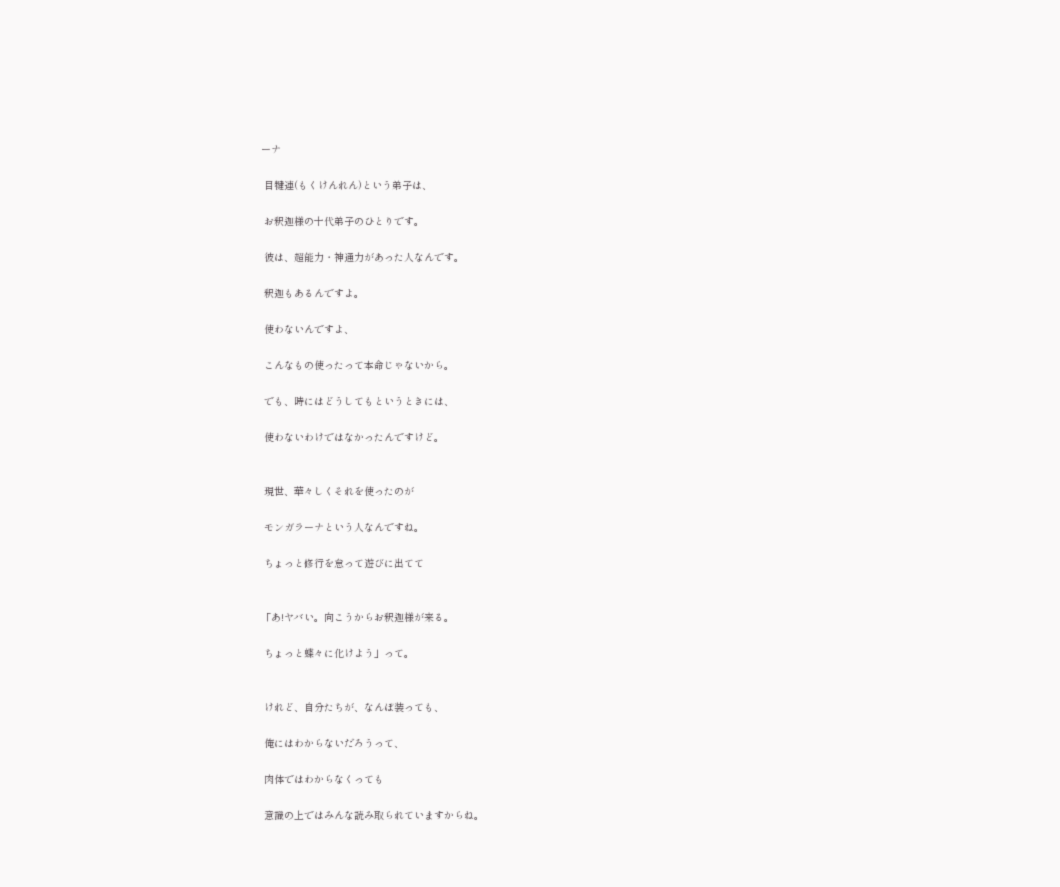ーナ

 目犍連(もくけんれん)という弟子は、

 お釈迦様の十代弟子のひとりです。

 彼は、超能力・神通力があった人なんです。

 釈迦もあるんですよ。

 使わないんですよ、

 こんなもの使ったって本命じゃないから。

 でも、時にはどうしてもというときには、

 使わないわけではなかったんですけど。


 現世、華々しくそれを使ったのが

 モンガラーナという人なんですね。

 ちょっと修行を怠って遊びに出てて


「あ!ヤバい。向こうからお釈迦様が来る。

 ちょっと蝶々に化けよう」って。


 けれど、自分たちが、なんぼ装っても、

 俺にはわからないだろうって、

 肉体ではわからなくっても

 意識の上ではみんな読み取られていますからね。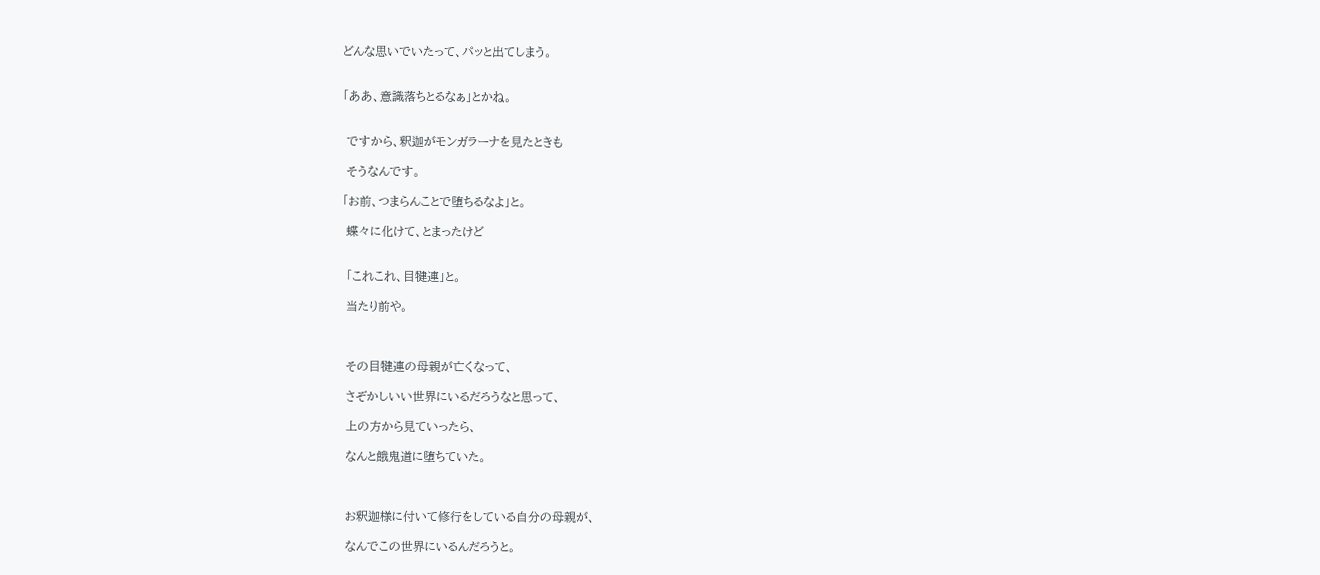どんな思いでいたって、パッと出てしまう。


「ああ、意識落ちとるなぁ」とかね。


 ですから、釈迦がモンガラーナを見たときも

 そうなんです。

「お前、つまらんことで堕ちるなよ」と。

 蝶々に化けて、とまったけど


 「これこれ、目犍連」と。

 当たり前や。



 その目犍連の母親が亡くなって、

 さぞかしいい世界にいるだろうなと思って、

 上の方から見ていったら、

 なんと餓鬼道に堕ちていた。



 お釈迦様に付いて修行をしている自分の母親が、

 なんでこの世界にいるんだろうと。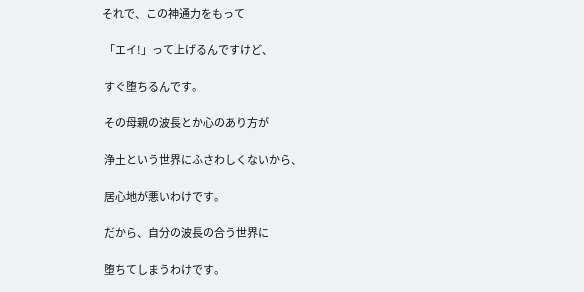それで、この神通力をもって

 「エイ!」って上げるんですけど、

 すぐ堕ちるんです。

 その母親の波長とか心のあり方が

 浄土という世界にふさわしくないから、

 居心地が悪いわけです。

 だから、自分の波長の合う世界に

 堕ちてしまうわけです。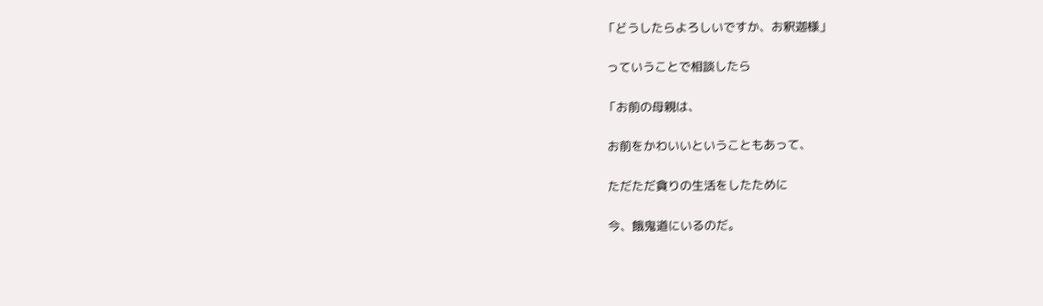「どうしたらよろしいですか、お釈迦様」

 っていうことで相談したら

「お前の母親は、

 お前をかわいいということもあって、

 ただただ貪りの生活をしたために

 今、餓鬼道にいるのだ。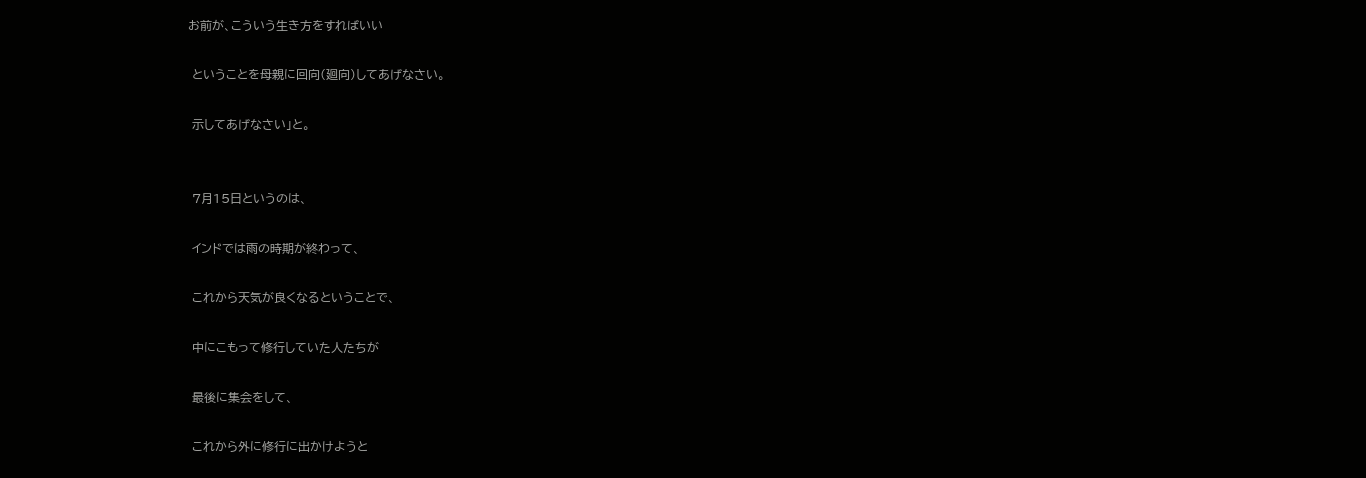お前が、こういう生き方をすればいい

 ということを母親に回向(廻向)してあげなさい。

 示してあげなさい」と。


 7月15日というのは、

 インドでは雨の時期が終わって、

 これから天気が良くなるということで、

 中にこもって修行していた人たちが

 最後に集会をして、

 これから外に修行に出かけようと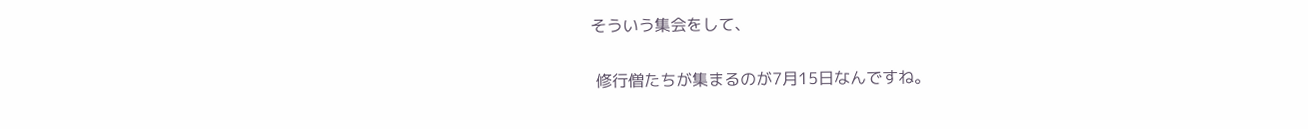そういう集会をして、

 修行僧たちが集まるのが7月15日なんですね。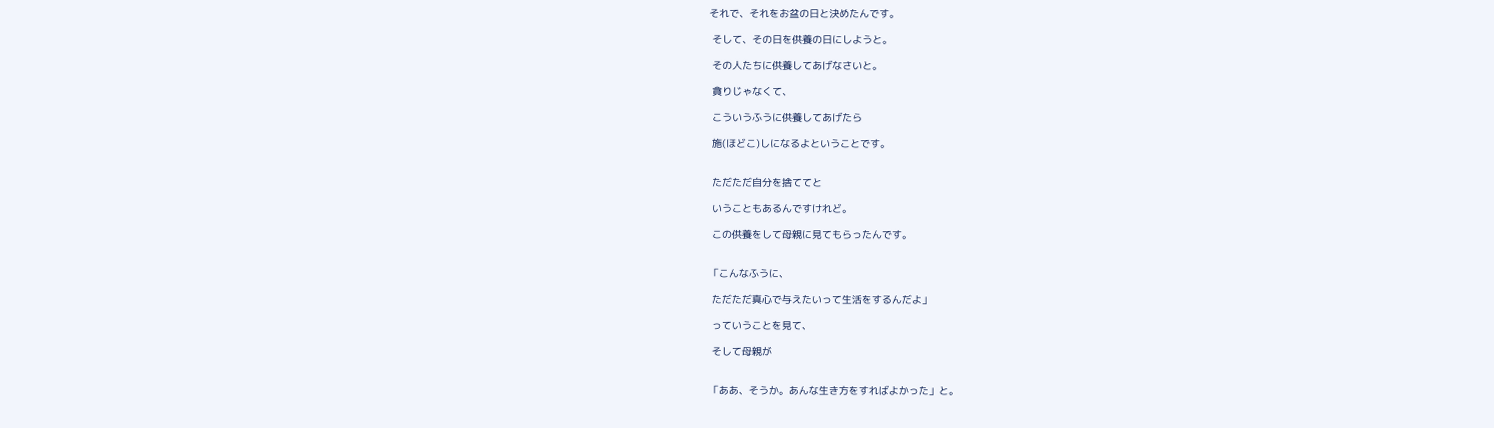それで、それをお盆の日と決めたんです。

 そして、その日を供養の日にしようと。

 その人たちに供養してあげなさいと。

 貪りじゃなくて、

 こういうふうに供養してあげたら

 施(ほどこ)しになるよということです。


 ただただ自分を捨ててと

 いうこともあるんですけれど。

 この供養をして母親に見てもらったんです。


「こんなふうに、

 ただただ真心で与えたいって生活をするんだよ」

 っていうことを見て、

 そして母親が


「ああ、そうか。あんな生き方をすればよかった」と。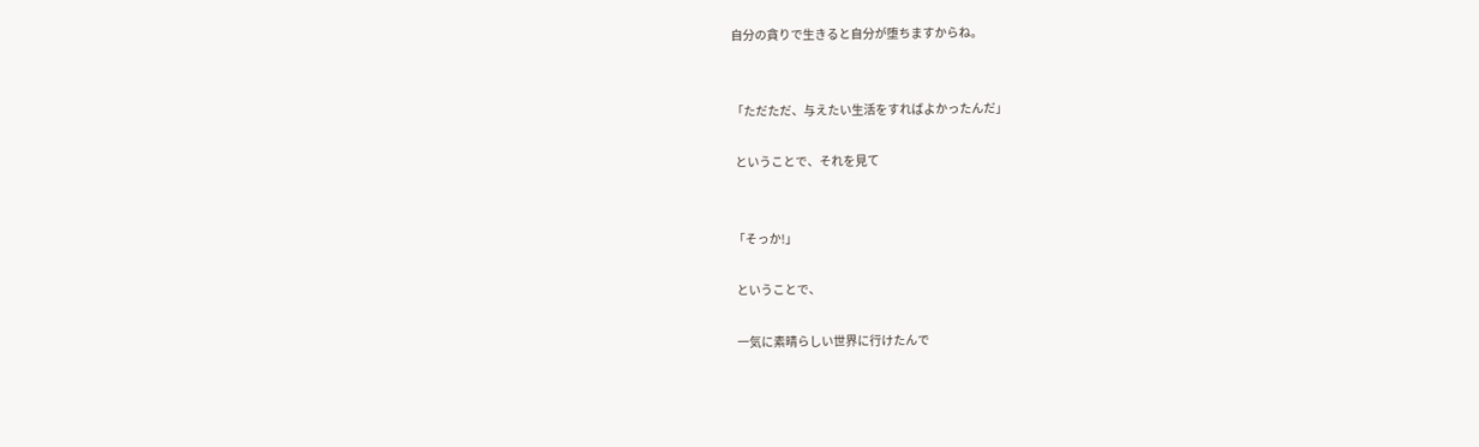自分の貪りで生きると自分が堕ちますからね。


「ただただ、与えたい生活をすればよかったんだ」

 ということで、それを見て


「そっか!」

 ということで、

 一気に素晴らしい世界に行けたんで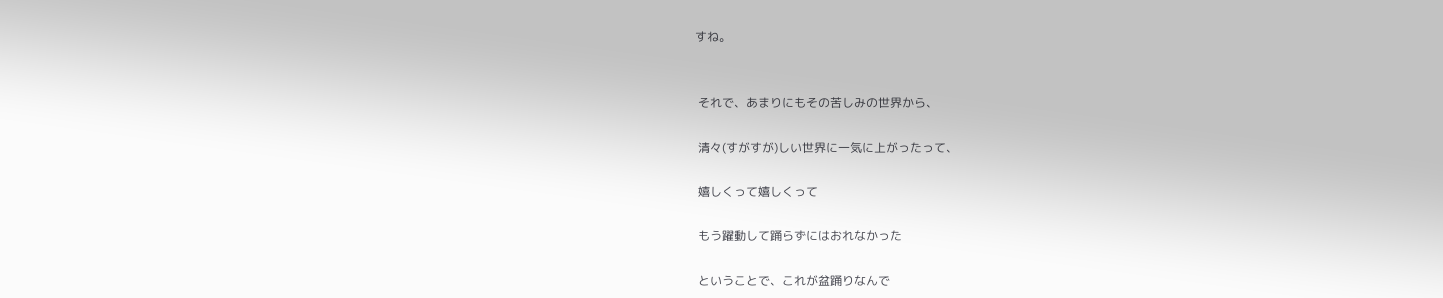すね。


 それで、あまりにもその苦しみの世界から、

 清々(すがすが)しい世界に一気に上がったって、

 嬉しくって嬉しくって

 もう躍動して踊らずにはおれなかった

 ということで、これが盆踊りなんで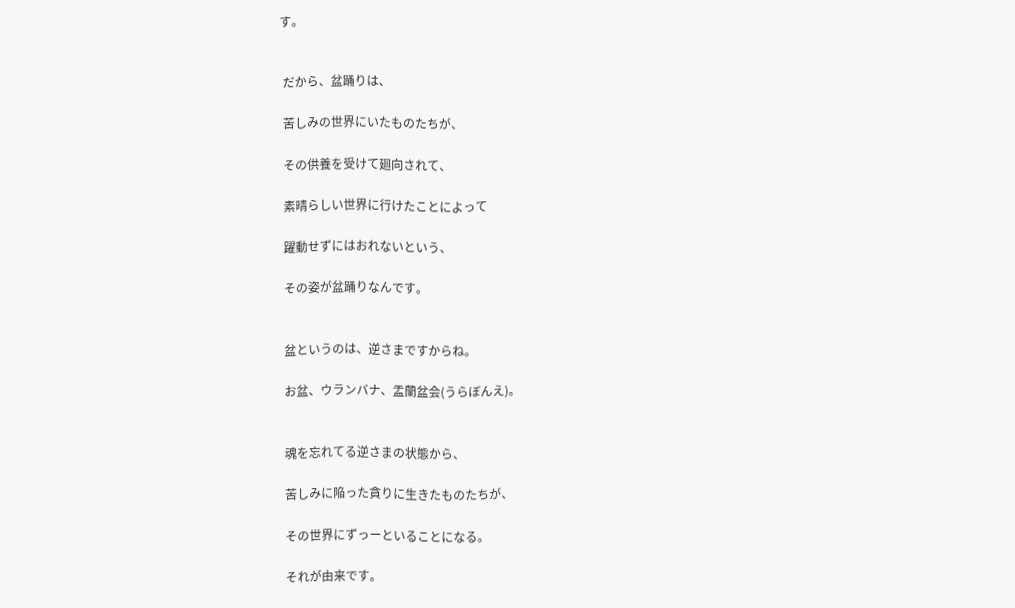す。


 だから、盆踊りは、

 苦しみの世界にいたものたちが、

 その供養を受けて廻向されて、

 素晴らしい世界に行けたことによって

 躍動せずにはおれないという、

 その姿が盆踊りなんです。


 盆というのは、逆さまですからね。

 お盆、ウランバナ、盂蘭盆会(うらぼんえ)。


 魂を忘れてる逆さまの状態から、

 苦しみに陥った貪りに生きたものたちが、

 その世界にずっーといることになる。

 それが由来です。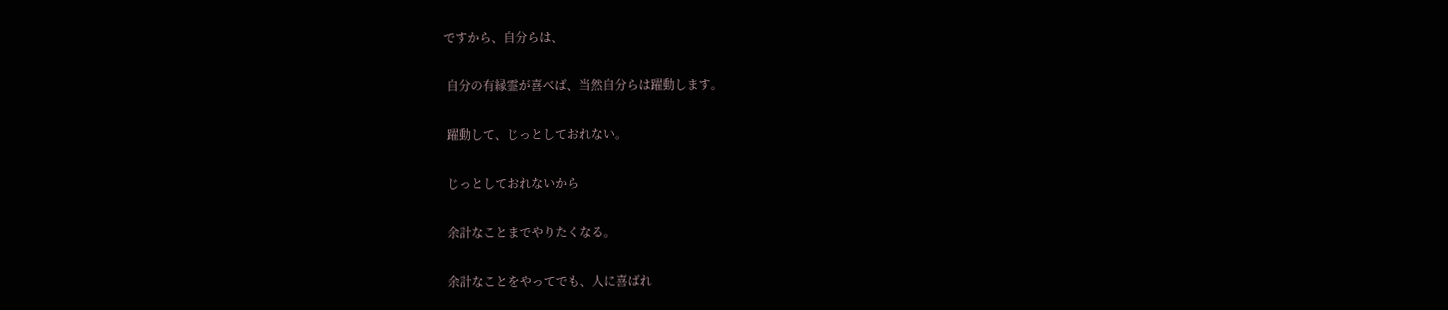ですから、自分らは、

 自分の有縁霊が喜べば、当然自分らは躍動します。

 躍動して、じっとしておれない。

 じっとしておれないから

 余計なことまでやりたくなる。

 余計なことをやってでも、人に喜ばれ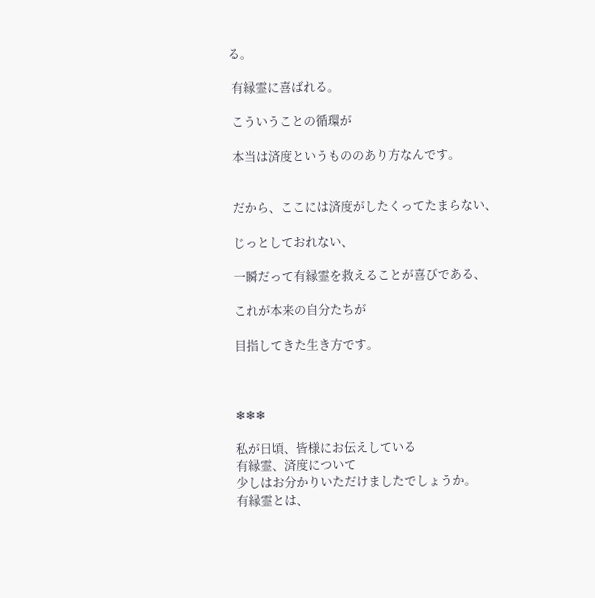る。

 有縁霊に喜ばれる。

 こういうことの循環が

 本当は済度というもののあり方なんです。


 だから、ここには済度がしたくってたまらない、

 じっとしておれない、

 一瞬だって有縁霊を救えることが喜びである、

 これが本来の自分たちが

 目指してきた生き方です。



 ❄❄❄

 私が日頃、皆様にお伝えしている
 有縁霊、済度について
 少しはお分かりいただけましたでしょうか。
 有縁霊とは、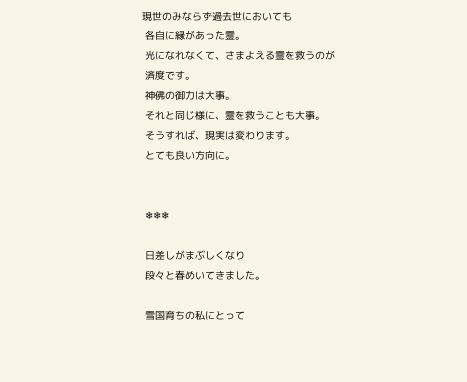現世のみならず過去世においても
 各自に縁があった霊。
 光になれなくて、さまよえる霊を救うのが
 済度です。
 神佛の御力は大事。
 それと同じ様に、霊を救うことも大事。
 そうすれば、現実は変わります。
 とても良い方向に。


 ❄❄❄

 日差しがまぶしくなり
 段々と春めいてきました。

 雪国育ちの私にとって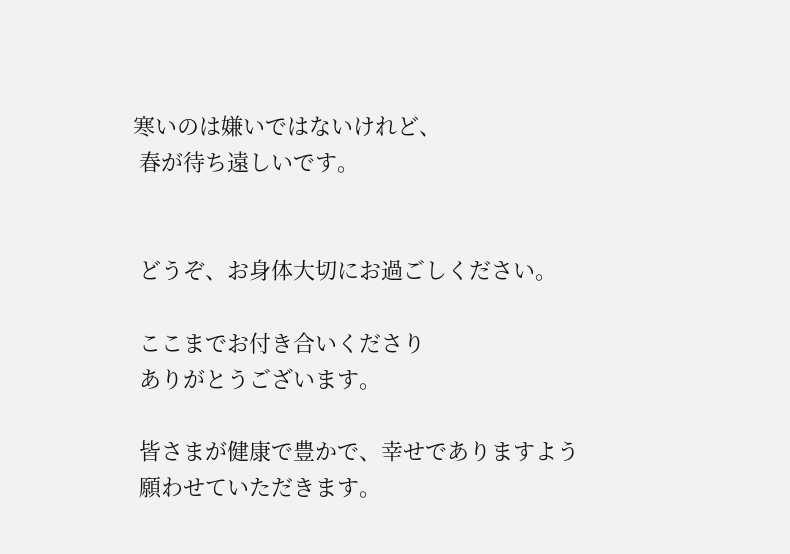寒いのは嫌いではないけれど、
 春が待ち遠しいです。


 どうぞ、お身体大切にお過ごしください。

 ここまでお付き合いくださり
 ありがとうございます。

 皆さまが健康で豊かで、幸せでありますよう
 願わせていただきます。